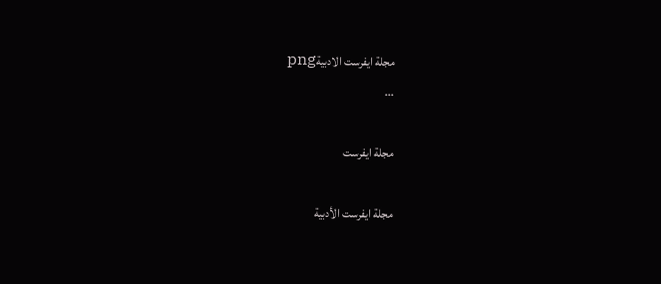مجلة ايفرست الادبيةpng
...

مجلة ايفرست

مجلة ايفرست الأدبية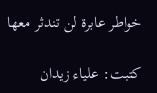خواطر عابرة لن تندثر معها

كتبت: علياء زيدان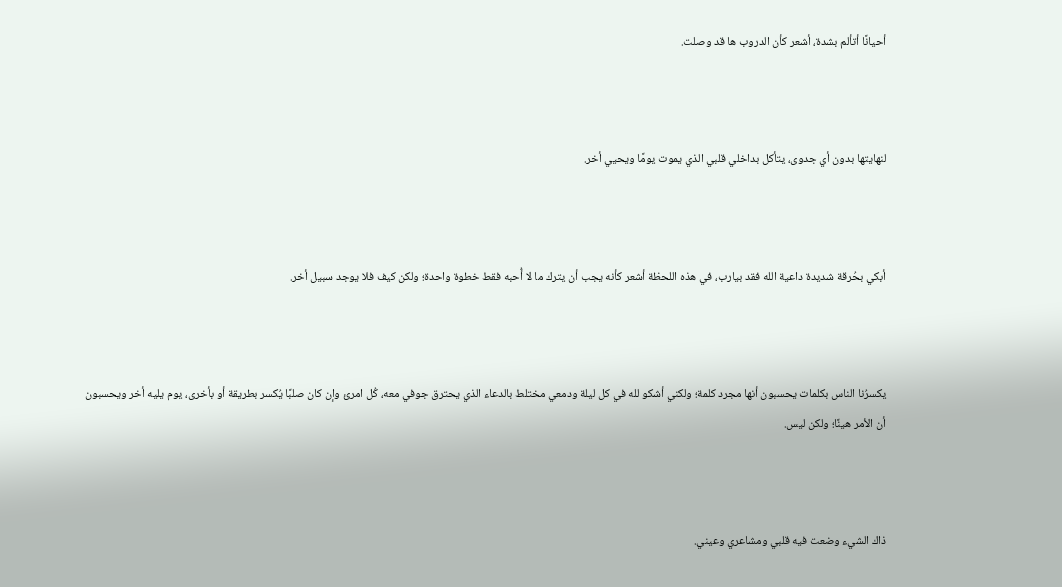أحيانًا أتألم بشدة، أشعر كأن الدروب ها قد وصلت.



لنهايتها بدون أي جدوى، يتأكل بداخلي قلبي الذي يموت يومًا ويحيي أخر.



أبكي بحُرقة شديدة داعية الله فقد بيارب، في هذه اللحظة أشعر كأنه يجب أن يترك ما لا أُحبه فقط خطوة واحدة؛ ولكن كيف فلا يوجد سبيل أخر.



يكسرُنا الناس بكلمات يحسبون أنها مجرد كلمة؛ ولكني أشكو لله في كل ليلة ودمعي مختلط بالدعاء الذي يحترق جوفي معه، كُل امرئ وإن كان صلبًا يُكسر بطريقة أو بأخرى، يوم يليه أخر ويحسبون أن الأمر هينًا؛ ولكن ليس.



ذاك الشيء وضعت فيه قلبي ومشاعري وعيني.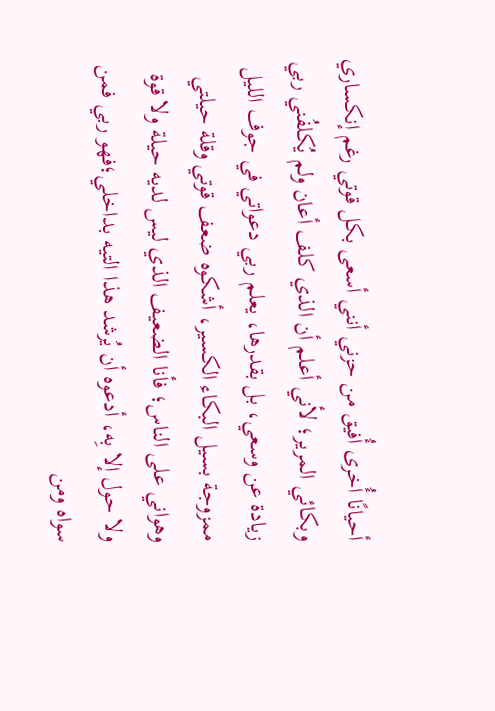أحيانًا أُخرى أُفيق من حزني أنني أسعى بكل قوتي رغم إنكساري وبكائي المرير؛ لأني أعلم أن الذي كلف أعان ولم يُكلفُني ربي زيادة عن وسعي، بل بقدرها، يعلم ربي دعواتي في جوف الليل ممزوجة بسيل البكاء الكسير، أشكوه ضعف قوتي وقلة حيلتي وهواني على الناس؛ فأنا الضعيف الذي ليس لديه حيلة ولا قوة ولا حول إلا بِه، أدعوه أن يُرشد هذا التيه بداخلي؛فهو ربي فمن سواه ومن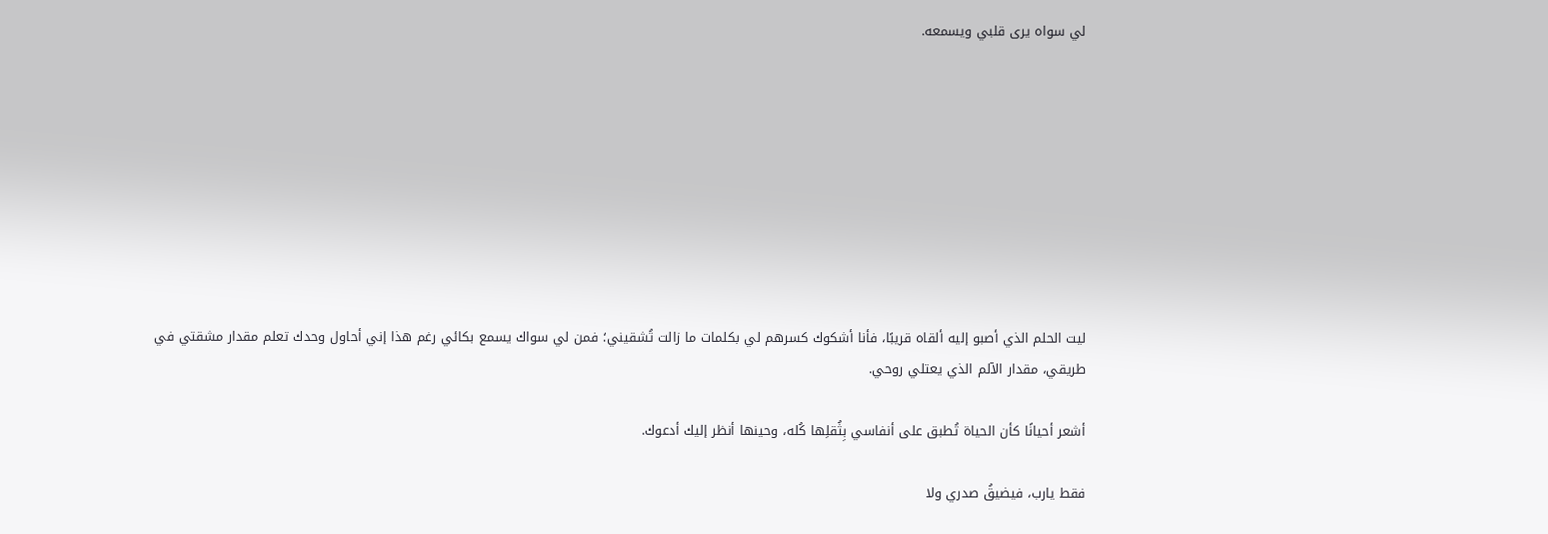لي سواه يرى قلبي ويسمعه.









ليت الحلم الذي أصبو إليه ألقاه قريبًا، فأنا أشكوك كسرهم لي بكلمات ما زالت تُشقيني؛ فمن لي سواك يسمع بكائي رغم هذا إني أحاول وحدك تعلم مقدار مشقتي في طريقي، مقدار الآلم الذي يعتلي روحي.

أشعر أحيانًا كأن الحياة تُطبق على أنفاسي بِثُقلِها كُله، وحينها أنظر إليك أدعوك.

فقط يارب، فيضيقُ صدري ولا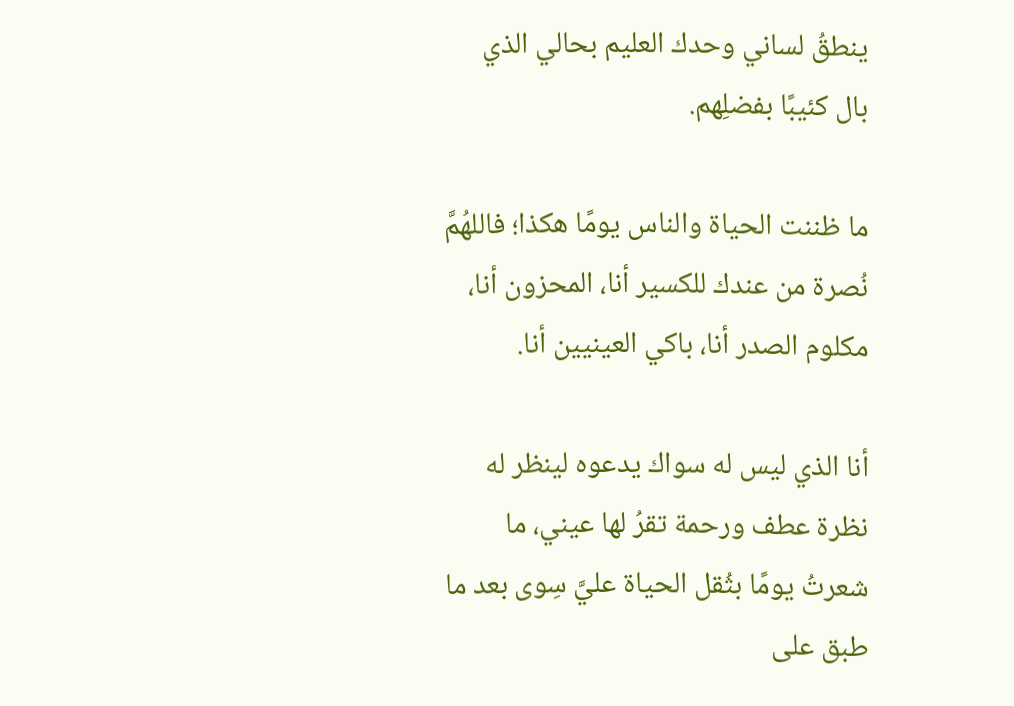ينطقُ لساني وحدك العليم بحالي الذي بال كئيبًا بفضلِهم.

ما ظننت الحياة والناس يومًا هكذا؛ فاللهُمَّ نُصرة من عندك للكسير أنا، المحزون أنا، مكلوم الصدر أنا، باكي العينيين أنا.

أنا الذي ليس له سواك يدعوه لينظر له نظرة عطف ورحمة تقرُ لها عيني، ما شعرتُ يومًا بثُقل الحياة عليَّ سِوى بعد ما طبق على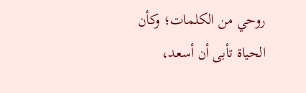روحي من الكلمات؛ وكأن الحياة تأبى أن أسعد،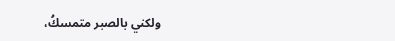ولكني بالصبر متمسكُ،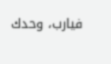فيارب، وحدك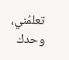تعلمُني، وحدك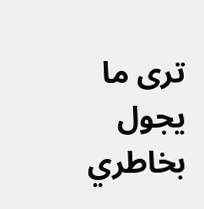ترى ما يجول بخاطري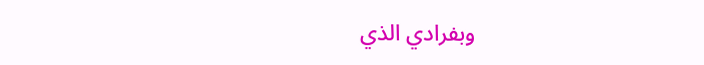وبفرادي الذي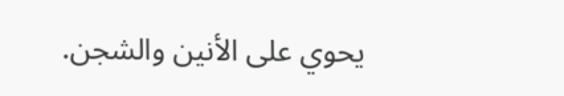يحوي على الأنين والشجن.